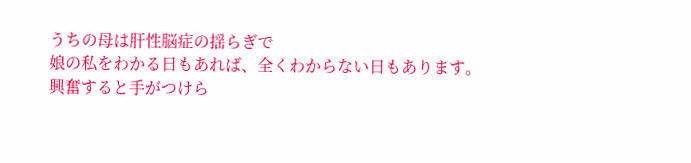うちの母は肝性脳症の揺らぎで
娘の私をわかる日もあれば、全くわからない日もあります。
興奮すると手がつけら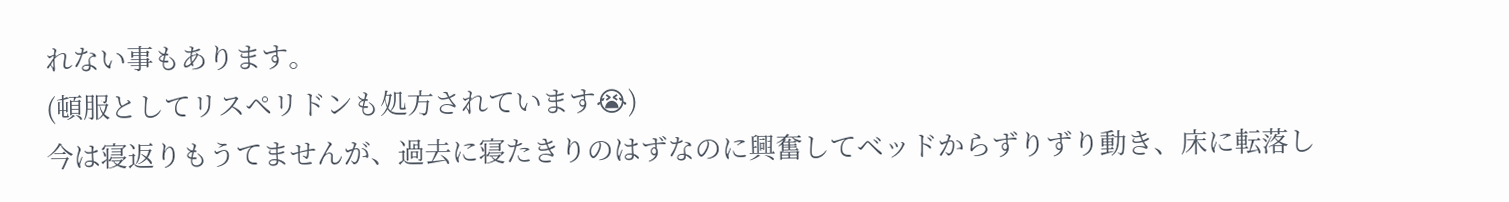れない事もあります。
(頓服としてリスペリドンも処方されています😭)
今は寝返りもうてませんが、過去に寝たきりのはずなのに興奮してベッドからずりずり動き、床に転落し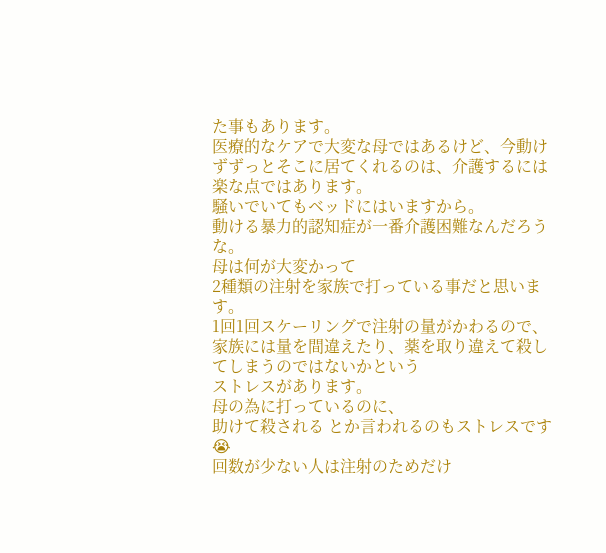た事もあります。
医療的なケアで大変な母ではあるけど、今動けずずっとそこに居てくれるのは、介護するには楽な点ではあります。
騒いでいてもベッドにはいますから。
動ける暴力的認知症が一番介護困難なんだろうな。
母は何が大変かって
2種類の注射を家族で打っている事だと思います。
1回1回スケーリングで注射の量がかわるので、
家族には量を間違えたり、薬を取り違えて殺してしまうのではないかという
ストレスがあります。
母の為に打っているのに、
助けて殺される とか言われるのもストレスです😭
回数が少ない人は注射のためだけ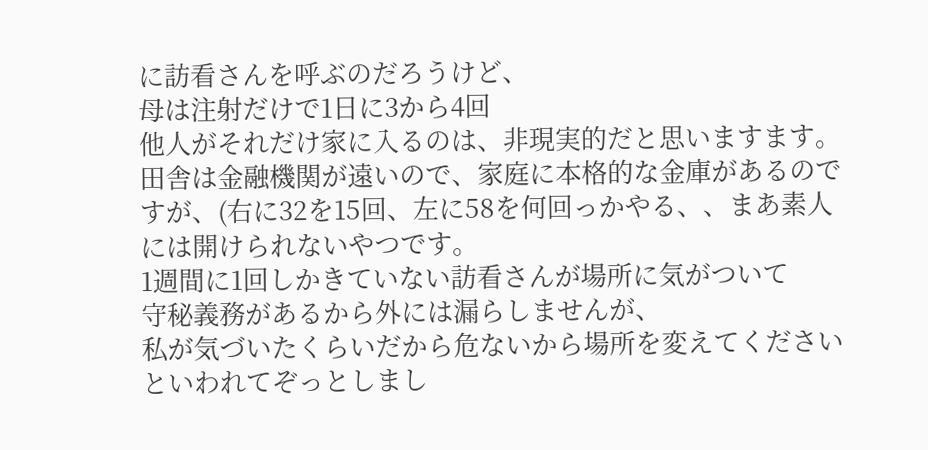に訪看さんを呼ぶのだろうけど、
母は注射だけで1日に3から4回
他人がそれだけ家に入るのは、非現実的だと思いますます。
田舎は金融機関が遠いので、家庭に本格的な金庫があるのですが、(右に32を15回、左に58を何回っかやる、、まあ素人には開けられないやつです。
1週間に1回しかきていない訪看さんが場所に気がついて
守秘義務があるから外には漏らしませんが、
私が気づいたくらいだから危ないから場所を変えてください
といわれてぞっとしまし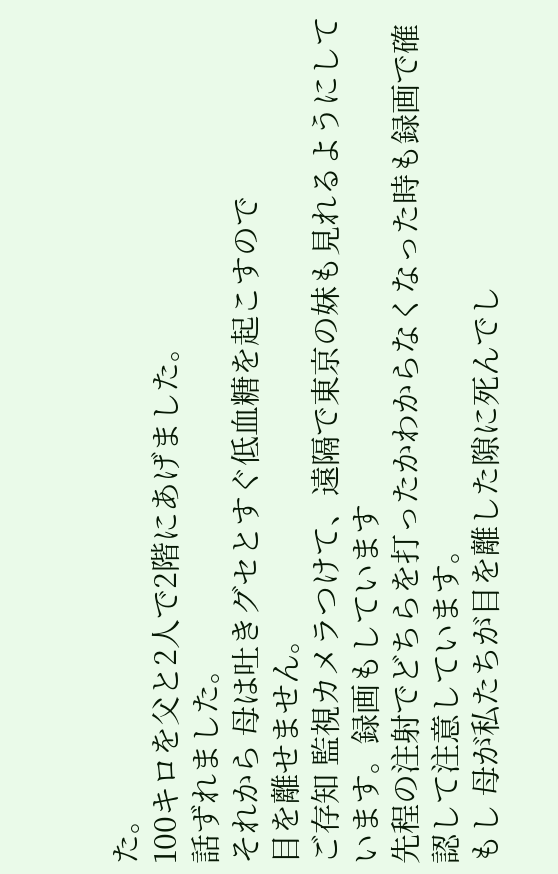た。
100キロを父と2人で2階にあげました。
話ずれました。
それから 母は吐きグセとすぐ低血糖を起こすので
目を離せません。
ご存知 監視カメラつけて、遠隔で東京の妹も見れるようにしています。録画もしています
先程の注射でどちらを打ったかわからなくなった時も録画で確認して注意しています。
もし 母が私たちが目を離した隙に死んでし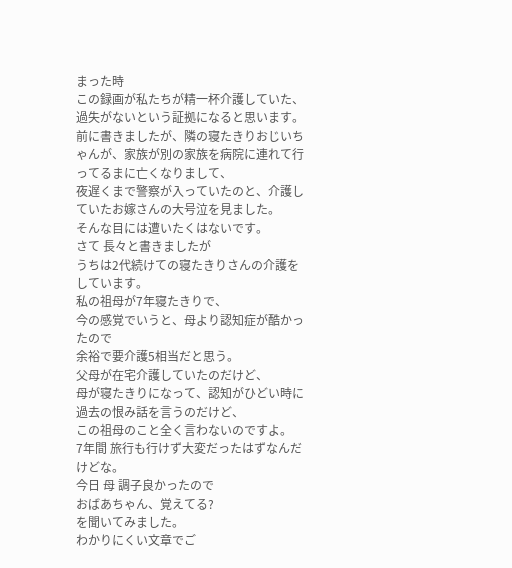まった時
この録画が私たちが精一杯介護していた、過失がないという証拠になると思います。
前に書きましたが、隣の寝たきりおじいちゃんが、家族が別の家族を病院に連れて行ってるまに亡くなりまして、
夜遅くまで警察が入っていたのと、介護していたお嫁さんの大号泣を見ました。
そんな目には遭いたくはないです。
さて 長々と書きましたが
うちは2代続けての寝たきりさんの介護をしています。
私の祖母が7年寝たきりで、
今の感覚でいうと、母より認知症が酷かったので
余裕で要介護5相当だと思う。
父母が在宅介護していたのだけど、
母が寝たきりになって、認知がひどい時に
過去の恨み話を言うのだけど、
この祖母のこと全く言わないのですよ。
7年間 旅行も行けず大変だったはずなんだけどな。
今日 母 調子良かったので
おばあちゃん、覚えてる?
を聞いてみました。
わかりにくい文章でご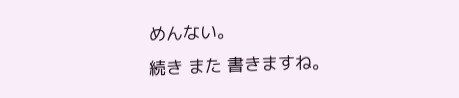めんない。
続き また 書きますね。